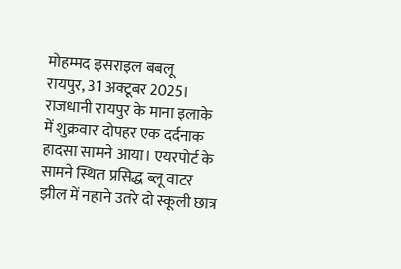मोहम्मद इसराइल बबलू
रायपुर, 31 अक्टूबर 2025।
राजधानी रायपुर के माना इलाके में शुक्रवार दोपहर एक दर्दनाक हादसा सामने आया। एयरपोर्ट के सामने स्थित प्रसिद्ध ब्लू वाटर झील में नहाने उतरे दो स्कूली छात्र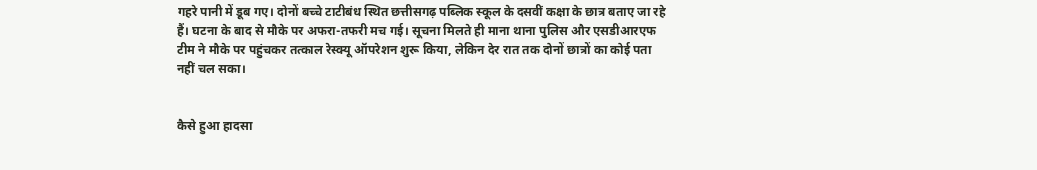गहरे पानी में डूब गए। दोनों बच्चे टाटीबंध स्थित छत्तीसगढ़ पब्लिक स्कूल के दसवीं कक्षा के छात्र बताए जा रहे हैं। घटना के बाद से मौके पर अफरा-तफरी मच गई। सूचना मिलते ही माना थाना पुलिस और एसडीआरएफ टीम ने मौके पर पहुंचकर तत्काल रेस्क्यू ऑपरेशन शुरू किया, लेकिन देर रात तक दोनों छात्रों का कोई पता नहीं चल सका।


कैसे हुआ हादसा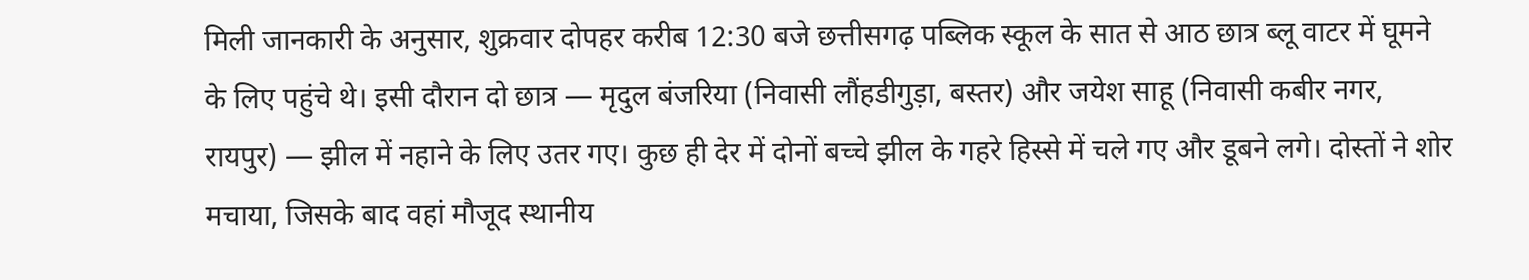मिली जानकारी के अनुसार, शुक्रवार दोपहर करीब 12:30 बजे छत्तीसगढ़ पब्लिक स्कूल के सात से आठ छात्र ब्लू वाटर में घूमने के लिए पहुंचे थे। इसी दौरान दो छात्र — मृदुल बंजरिया (निवासी लौंहडीगुड़ा, बस्तर) और जयेश साहू (निवासी कबीर नगर, रायपुर) — झील में नहाने के लिए उतर गए। कुछ ही देर में दोनों बच्चे झील के गहरे हिस्से में चले गए और डूबने लगे। दोस्तों ने शोर मचाया, जिसके बाद वहां मौजूद स्थानीय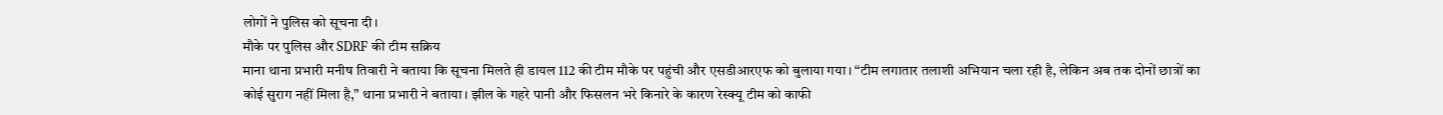लोगों ने पुलिस को सूचना दी।
मौके पर पुलिस और SDRF की टीम सक्रिय
माना थाना प्रभारी मनीष तिवारी ने बताया कि सूचना मिलते ही डायल 112 की टीम मौके पर पहुंची और एसडीआरएफ को बुलाया गया। “टीम लगातार तलाशी अभियान चला रही है, लेकिन अब तक दोनों छात्रों का कोई सुराग नहीं मिला है,” थाना प्रभारी ने बताया। झील के गहरे पानी और फिसलन भरे किनारे के कारण रेस्क्यू टीम को काफी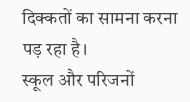दिक्कतों का सामना करना पड़ रहा है।
स्कूल और परिजनों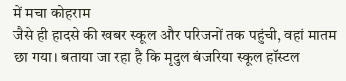में मचा कोहराम
जैसे ही हादसे की खबर स्कूल और परिजनों तक पहुंची, वहां मातम छा गया। बताया जा रहा है कि मृदुल बंजरिया स्कूल हॉस्टल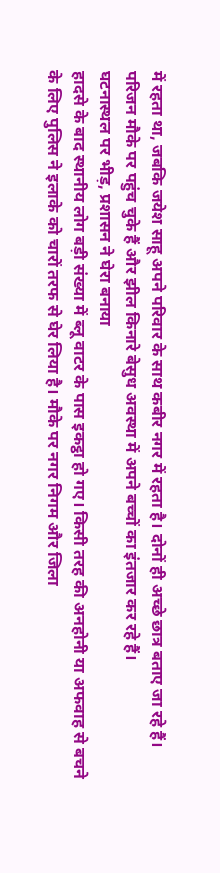में रहता था, जबकि जयेश साहू अपने परिवार के साथ कबीर नगर में रहता है। दोनों ही अच्छे छात्र बताए जा रहे हैं। परिजन मौके पर पहुंच चुके हैं और झील किनारे बेसुध अवस्था में अपने बच्चों का इंतजार कर रहे हैं।
घटनास्थल पर भीड़, प्रशासन ने घेरा बनाया
हादसे के बाद स्थानीय लोग बड़ी संख्या में ब्लू वाटर के पास इकट्ठा हो गए। किसी तरह की अनहोनी या अफवाह से बचने के लिए पुलिस ने इलाके को चारों तरफ से घेर लिया है। मौके पर नगर निगम और जिला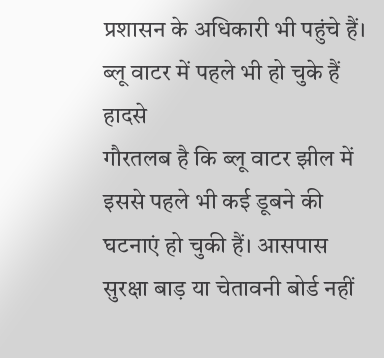प्रशासन के अधिकारी भी पहुंचे हैं।
ब्लू वाटर में पहले भी हो चुके हैं हादसे
गौरतलब है कि ब्लू वाटर झील में इससे पहले भी कई डूबने की घटनाएं हो चुकी हैं। आसपास सुरक्षा बाड़ या चेतावनी बोर्ड नहीं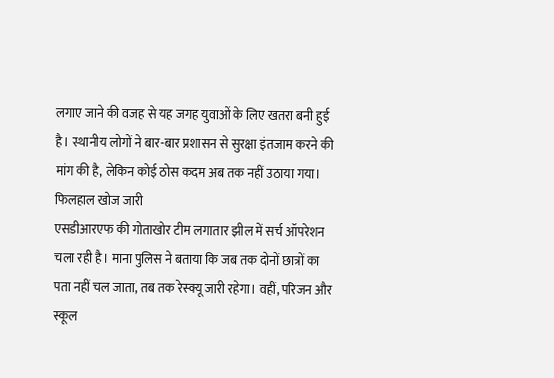लगाए जाने की वजह से यह जगह युवाओं के लिए खतरा बनी हुई है। स्थानीय लोगों ने बार-बार प्रशासन से सुरक्षा इंतजाम करने की मांग की है, लेकिन कोई ठोस कदम अब तक नहीं उठाया गया।
फिलहाल खोज जारी
एसडीआरएफ की गोताखोर टीम लगातार झील में सर्च ऑपरेशन चला रही है। माना पुलिस ने बताया कि जब तक दोनों छात्रों का पता नहीं चल जाता, तब तक रेस्क्यू जारी रहेगा। वहीं, परिजन और स्कूल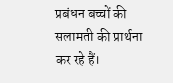प्रबंधन बच्चों की सलामती की प्रार्थना कर रहे हैं।